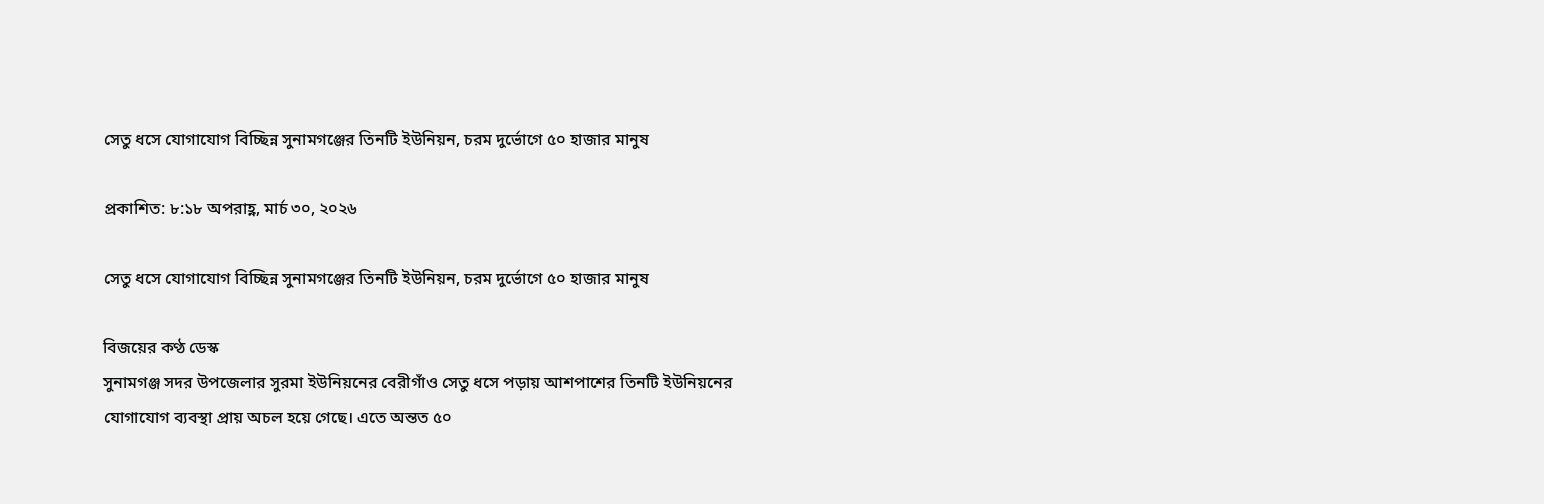সেতু ধসে যোগাযোগ বিচ্ছিন্ন সুনামগঞ্জের তিনটি ইউনিয়ন, চরম দুর্ভোগে ৫০ হাজার মানুষ

প্রকাশিত: ৮:১৮ অপরাহ্ণ, মার্চ ৩০, ২০২৬

সেতু ধসে যোগাযোগ বিচ্ছিন্ন সুনামগঞ্জের তিনটি ইউনিয়ন, চরম দুর্ভোগে ৫০ হাজার মানুষ

বিজয়ের কণ্ঠ ডেস্ক
সুনামগঞ্জ সদর উপজেলার সুরমা ইউনিয়নের বেরীগাঁও সেতু ধসে পড়ায় আশপাশের তিনটি ইউনিয়নের যোগাযোগ ব্যবস্থা প্রায় অচল হয়ে গেছে। এতে অন্তত ৫০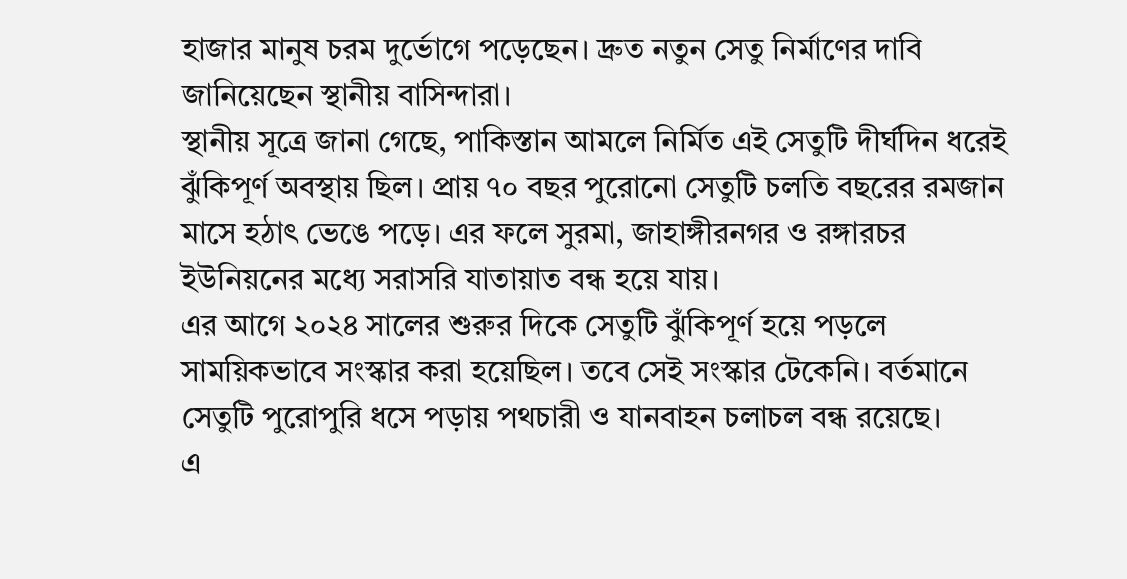হাজার মানুষ চরম দুর্ভোগে পড়েছেন। দ্রুত নতুন সেতু নির্মাণের দাবি জানিয়েছেন স্থানীয় বাসিন্দারা।
স্থানীয় সূত্রে জানা গেছে, পাকিস্তান আমলে নির্মিত এই সেতুটি দীর্ঘদিন ধরেই ঝুঁকিপূর্ণ অবস্থায় ছিল। প্রায় ৭০ বছর পুরোনো সেতুটি চলতি বছরের রমজান মাসে হঠাৎ ভেঙে পড়ে। এর ফলে সুরমা, জাহাঙ্গীরনগর ও রঙ্গারচর ইউনিয়নের মধ্যে সরাসরি যাতায়াত বন্ধ হয়ে যায়।
এর আগে ২০২৪ সালের শুরুর দিকে সেতুটি ঝুঁকিপূর্ণ হয়ে পড়লে সাময়িকভাবে সংস্কার করা হয়েছিল। তবে সেই সংস্কার টেকেনি। বর্তমানে সেতুটি পুরোপুরি ধসে পড়ায় পথচারী ও যানবাহন চলাচল বন্ধ রয়েছে।
এ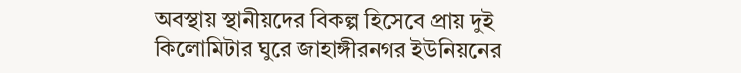অবস্থায় স্থানীয়দের বিকল্প হিসেবে প্রায় দুই কিলোমিটার ঘুরে জাহাঙ্গীরনগর ইউনিয়নের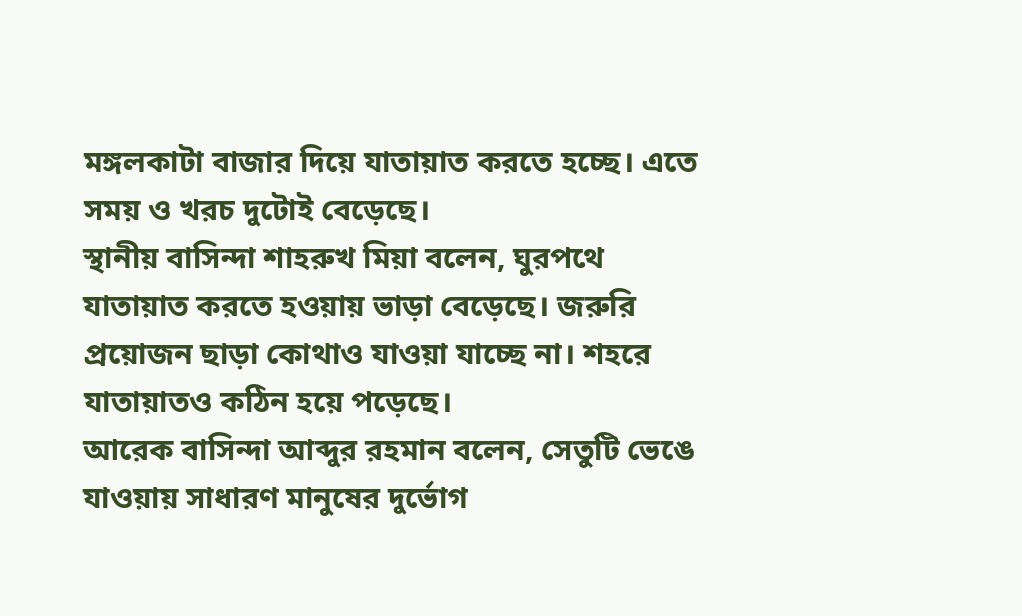মঙ্গলকাটা বাজার দিয়ে যাতায়াত করতে হচ্ছে। এতে সময় ও খরচ দুটোই বেড়েছে।
স্থানীয় বাসিন্দা শাহরুখ মিয়া বলেন, ঘুরপথে যাতায়াত করতে হওয়ায় ভাড়া বেড়েছে। জরুরি প্রয়োজন ছাড়া কোথাও যাওয়া যাচ্ছে না। শহরে যাতায়াতও কঠিন হয়ে পড়েছে।
আরেক বাসিন্দা আব্দুর রহমান বলেন, সেতুটি ভেঙে যাওয়ায় সাধারণ মানুষের দুর্ভোগ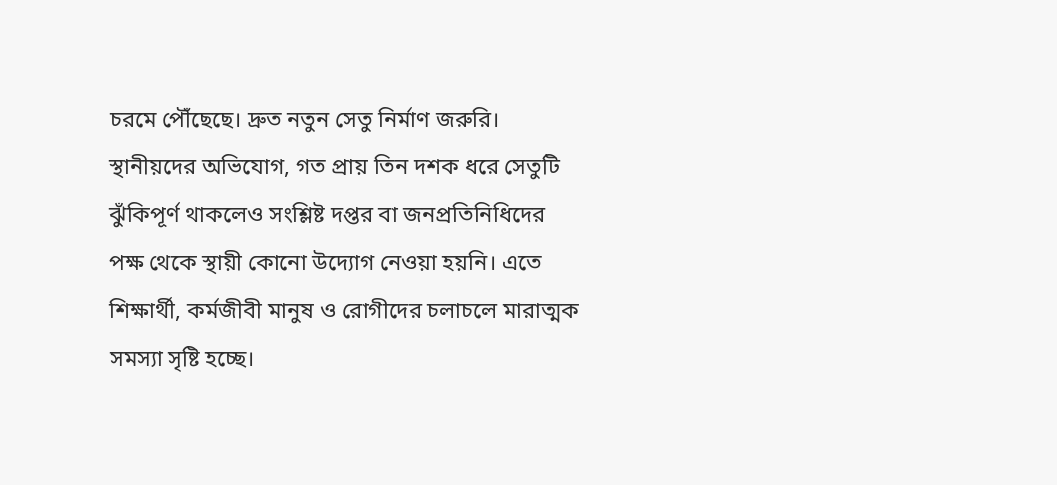চরমে পৌঁছেছে। দ্রুত নতুন সেতু নির্মাণ জরুরি।
স্থানীয়দের অভিযোগ, গত প্রায় তিন দশক ধরে সেতুটি ঝুঁকিপূর্ণ থাকলেও সংশ্লিষ্ট দপ্তর বা জনপ্রতিনিধিদের পক্ষ থেকে স্থায়ী কোনো উদ্যোগ নেওয়া হয়নি। এতে শিক্ষার্থী, কর্মজীবী মানুষ ও রোগীদের চলাচলে মারাত্মক সমস্যা সৃষ্টি হচ্ছে।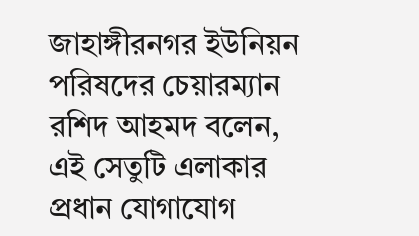জাহাঙ্গীরনগর ইউনিয়ন পরিষদের চেয়ারম্যান রশিদ আহমদ বলেন, এই সেতুটি এলাকার প্রধান যোগাযোগ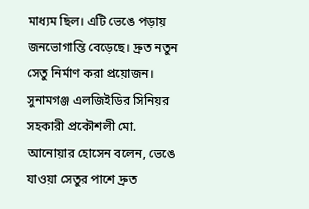মাধ্যম ছিল। এটি ভেঙে পড়ায় জনভোগান্তি বেড়েছে। দ্রুত নতুন সেতু নির্মাণ করা প্রয়োজন।
সুনামগঞ্জ এলজিইডির সিনিয়র সহকারী প্রকৌশলী মো. আনোয়ার হোসেন বলেন, ভেঙে যাওয়া সেতুর পাশে দ্রুত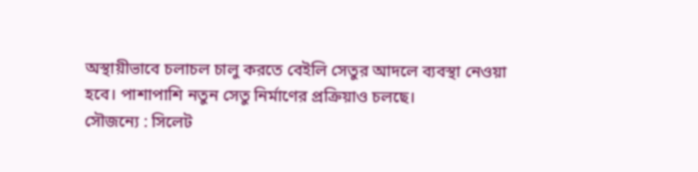অস্থায়ীভাবে চলাচল চালু করতে বেইলি সেতুর আদলে ব্যবস্থা নেওয়া হবে। পাশাপাশি নতুন সেতু নির্মাণের প্রক্রিয়াও চলছে।
সৌজন্যে : সিলেট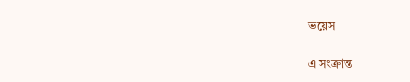ভয়েস

এ সংক্রান্ত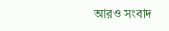আরও সংবাদ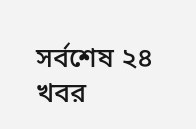সর্বশেষ ২৪ খবর